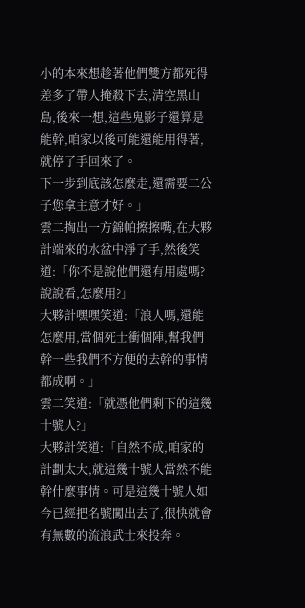小的本來想趁著他們雙方都死得差多了帶人掩殺下去,清空黑山島,後來一想,這些鬼影子還算是能幹,咱家以後可能還能用得著,就停了手回來了。
下一步到底該怎麼走,還需要二公子您拿主意才好。」
雲二掏出一方錦帕擦擦嘴,在大夥計端來的水盆中淨了手,然後笑道:「你不是說他們還有用處嗎?說說看,怎麼用?」
大夥計嘿嘿笑道:「浪人嗎,還能怎麼用,當個死士衝個陣,幫我們幹一些我們不方便的去幹的事情都成啊。」
雲二笑道:「就憑他們剩下的這幾十號人?」
大夥計笑道:「自然不成,咱家的計劃太大,就這幾十號人當然不能幹什麼事情。可是這幾十號人如今已經把名號闖出去了,很快就會有無數的流浪武士來投奔。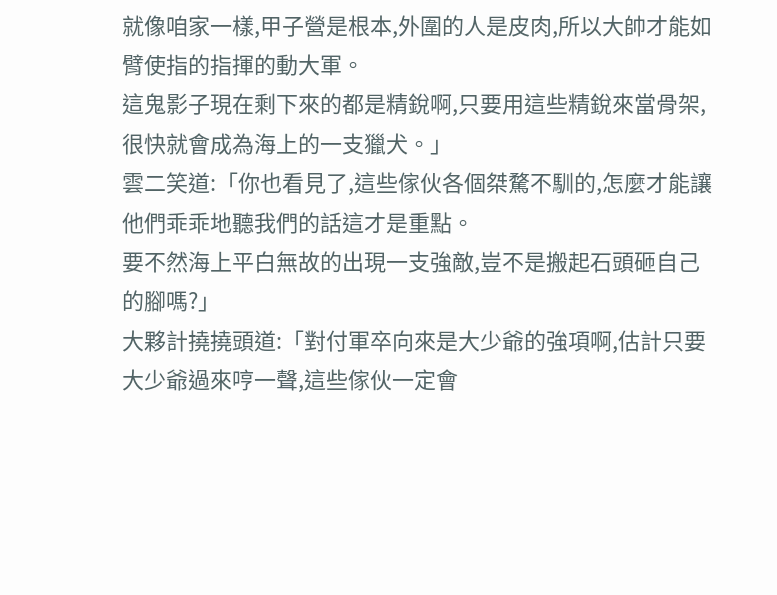就像咱家一樣,甲子營是根本,外圍的人是皮肉,所以大帥才能如臂使指的指揮的動大軍。
這鬼影子現在剩下來的都是精銳啊,只要用這些精銳來當骨架,很快就會成為海上的一支獵犬。」
雲二笑道:「你也看見了,這些傢伙各個桀騖不馴的,怎麼才能讓他們乖乖地聽我們的話這才是重點。
要不然海上平白無故的出現一支強敵,豈不是搬起石頭砸自己的腳嗎?」
大夥計撓撓頭道:「對付軍卒向來是大少爺的強項啊,估計只要大少爺過來哼一聲,這些傢伙一定會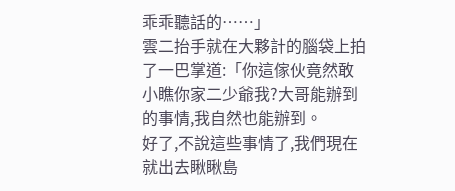乖乖聽話的……」
雲二抬手就在大夥計的腦袋上拍了一巴掌道:「你這傢伙竟然敢小瞧你家二少爺我?大哥能辦到的事情,我自然也能辦到。
好了,不說這些事情了,我們現在就出去瞅瞅島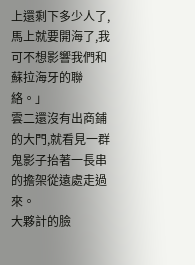上還剩下多少人了,馬上就要開海了,我可不想影響我們和蘇拉海牙的聯絡。」
雲二還沒有出商鋪的大門,就看見一群鬼影子抬著一長串的擔架從遠處走過來。
大夥計的臉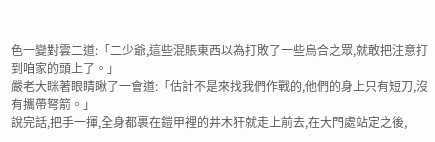色一變對雲二道:「二少爺,這些混賬東西以為打敗了一些烏合之眾,就敢把注意打到咱家的頭上了。」
嚴老大眯著眼睛瞅了一會道:「估計不是來找我們作戰的,他們的身上只有短刀,沒有攜帶弩箭。」
說完話,把手一揮,全身都裹在鎧甲裡的井木犴就走上前去,在大門處站定之後,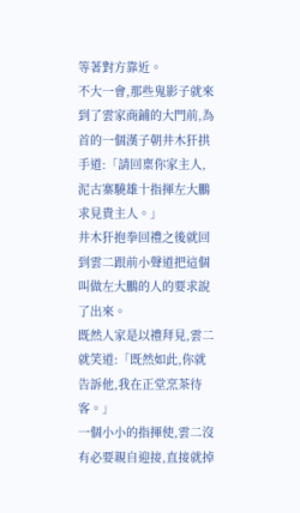等著對方靠近。
不大一會,那些鬼影子就來到了雲家商鋪的大門前,為首的一個漢子朝井木犴拱手道:「請回稟你家主人,泥古寨驍雄十指揮左大鵬求見貴主人。」
井木犴抱拳回禮之後就回到雲二跟前小聲道把這個叫做左大鵬的人的要求說了出來。
既然人家是以禮拜見,雲二就笑道:「既然如此,你就告訴他,我在正堂烹茶待客。」
一個小小的指揮使,雲二沒有必要親自迎接,直接就掉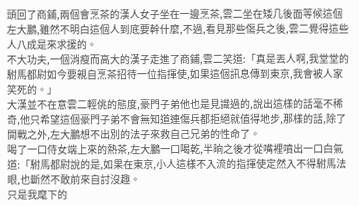頭回了商鋪,兩個會烹茶的漢人女子坐在一邊烹茶,雲二坐在矮几後面等候這個左大鵬,雖然不明白這個人到底要幹什麼,不過,看見那些傷兵之後,雲二覺得這些人八成是來求援的。
不大功夫,一個消瘦而高大的漢子走進了商鋪,雲二笑道:「真是丟人啊,我堂堂的駙馬都尉如今要親自烹茶招待一位指揮使,如果這個訊息傳到東京,我會被人家笑死的。」
大漢並不在意雲二輕佻的態度,豪門子弟他也是見識過的,說出這樣的話毫不稀奇,他只希望這個豪門子弟不會無知道連傷兵都拒絕就值得地步,那樣的話,除了開戰之外,左大鵬想不出別的法子來救自己兄弟的性命了。
喝了一口侍女端上來的熱茶,左大鵬一口喝乾,半晌之後才從嘴裡噴出一口白氣道:「駙馬都尉說的是,如果在東京,小人這樣不入流的指揮使定然入不得駙馬法眼,也斷然不敢前來自討沒趣。
只是我麾下的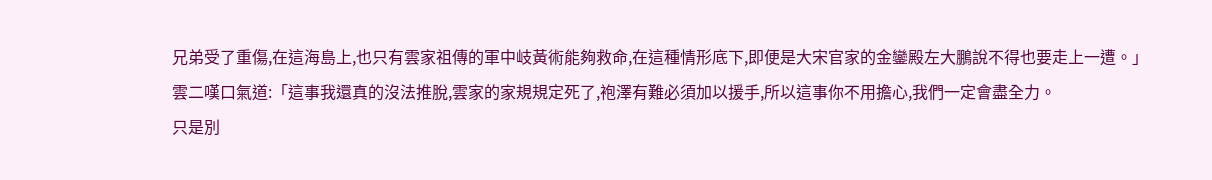兄弟受了重傷,在這海島上,也只有雲家祖傳的軍中岐黃術能夠救命,在這種情形底下,即便是大宋官家的金鑾殿左大鵬說不得也要走上一遭。」
雲二嘆口氣道:「這事我還真的沒法推脫,雲家的家規規定死了,袍澤有難必須加以援手,所以這事你不用擔心,我們一定會盡全力。
只是別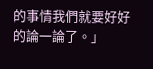的事情我們就要好好的論一論了。」